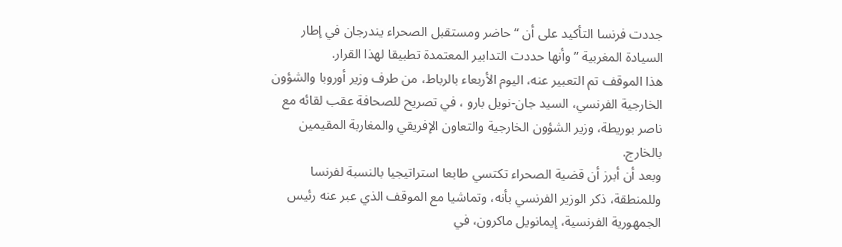جددت فرنسا التأكيد على أن “حاضر ومستقبل الصحراء يندرجان في إطار السيادة المغربية ” وأنها حددت التدابير المعتمدة تطبيقا لهذا القرار.
هذا الموقف تم التعبير عنه، اليوم الأربعاء بالرباط، من طرف وزير أوروبا والشؤون الخارجية الفرنسي، السيد جان-نويل بارو ، في تصريح للصحافة عقب لقائه مع ناصر بوريطة، وزير الشؤون الخارجية والتعاون الإفريقي والمغاربة المقيمين بالخارج.
وبعد أن أبرز أن قضية الصحراء تكتسي طابعا استراتيجيا بالنسبة لفرنسا وللمنطقة، ذكر الوزير الفرنسي بأنه، وتماشيا مع الموقف الذي عبر عنه رئيس الجمهورية الفرنسية، إيمانويل ماكرون، في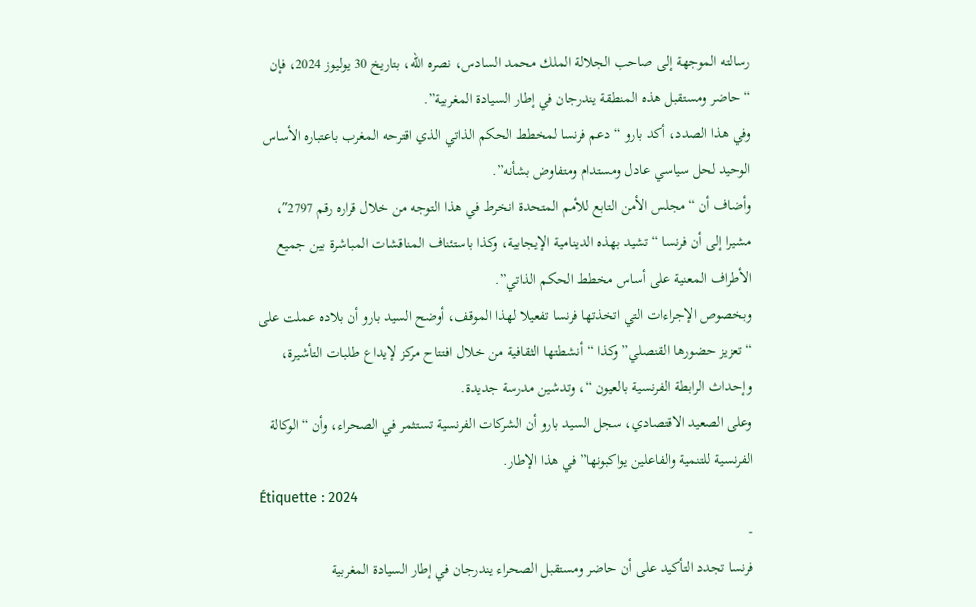رسالته الموجهة إلى صاحب الجلالة الملك محمد السادس، نصره الله، بتاريخ 30 يوليوز 2024، فإن “حاضر ومستقبل هذه المنطقة يندرجان في إطار السيادة المغربية”.
وفي هذا الصدد، أكد بارو “دعم فرنسا لمخطط الحكم الذاتي الذي اقترحه المغرب باعتباره الأساس الوحيد لحل سياسي عادل ومستدام ومتفاوض بشأنه”.
وأضاف أن “مجلس الأمن التابع للأمم المتحدة انخرط في هذا التوجه من خلال قراره رقم 2797″، مشيرا إلى أن فرنسا “تشيد بهذه الدينامية الإيجابية، وكذا باستئناف المناقشات المباشرة بين جميع الأطراف المعنية على أساس مخطط الحكم الذاتي”.
وبخصوص الإجراءات التي اتخذتها فرنسا تفعيلا لهذا الموقف، أوضح السيد بارو أن بلاده عملت على “تعزيز حضورها القنصلي” وكذا “أنشطتها الثقافية من خلال افتتاح مركز لإيداع طلبات التأشيرة، وإحداث الرابطة الفرنسية بالعيون “، وتدشين مدرسة جديدة.
وعلى الصعيد الاقتصادي، سجل السيد بارو أن الشركات الفرنسية تستثمر في الصحراء، وأن “الوكالة الفرنسية للتنمية والفاعلين يواكبونها” في هذا الإطار.
Étiquette : 2024
-
فرنسا تجدد التأكيد على أن حاضر ومستقبل الصحراء يندرجان في إطار السيادة المغربية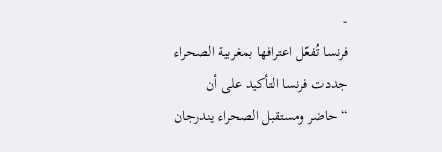-
فرنسا تُفعّل اعترافها بمغربية الصحراء
جددت فرنسا التأكيد على أن “حاضر ومستقبل الصحراء يندرجان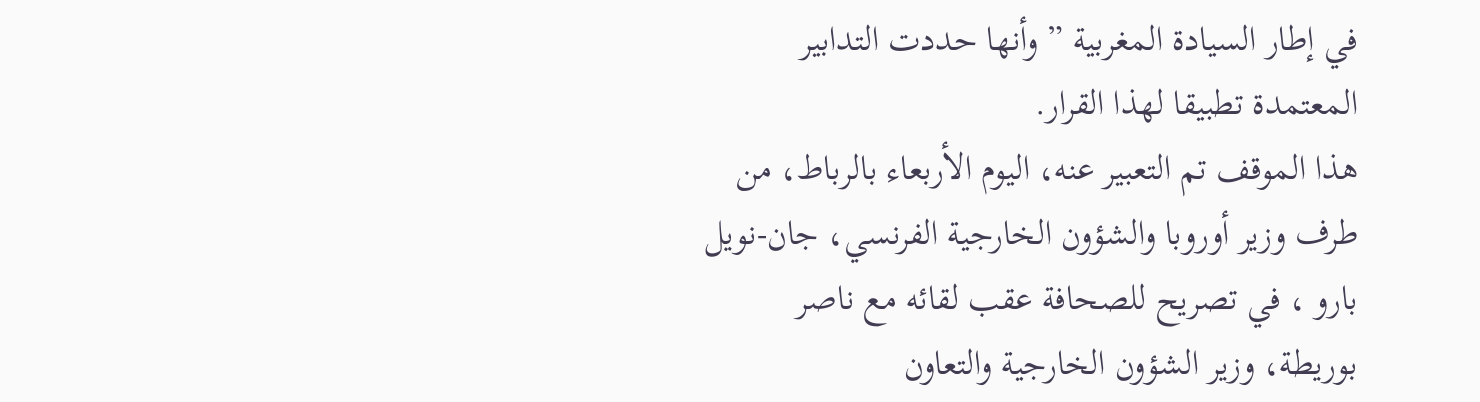في إطار السيادة المغربية ” وأنها حددت التدابير المعتمدة تطبيقا لهذا القرار.
هذا الموقف تم التعبير عنه، اليوم الأربعاء بالرباط، من طرف وزير أوروبا والشؤون الخارجية الفرنسي، جان-نويل بارو ، في تصريح للصحافة عقب لقائه مع ناصر بوريطة، وزير الشؤون الخارجية والتعاون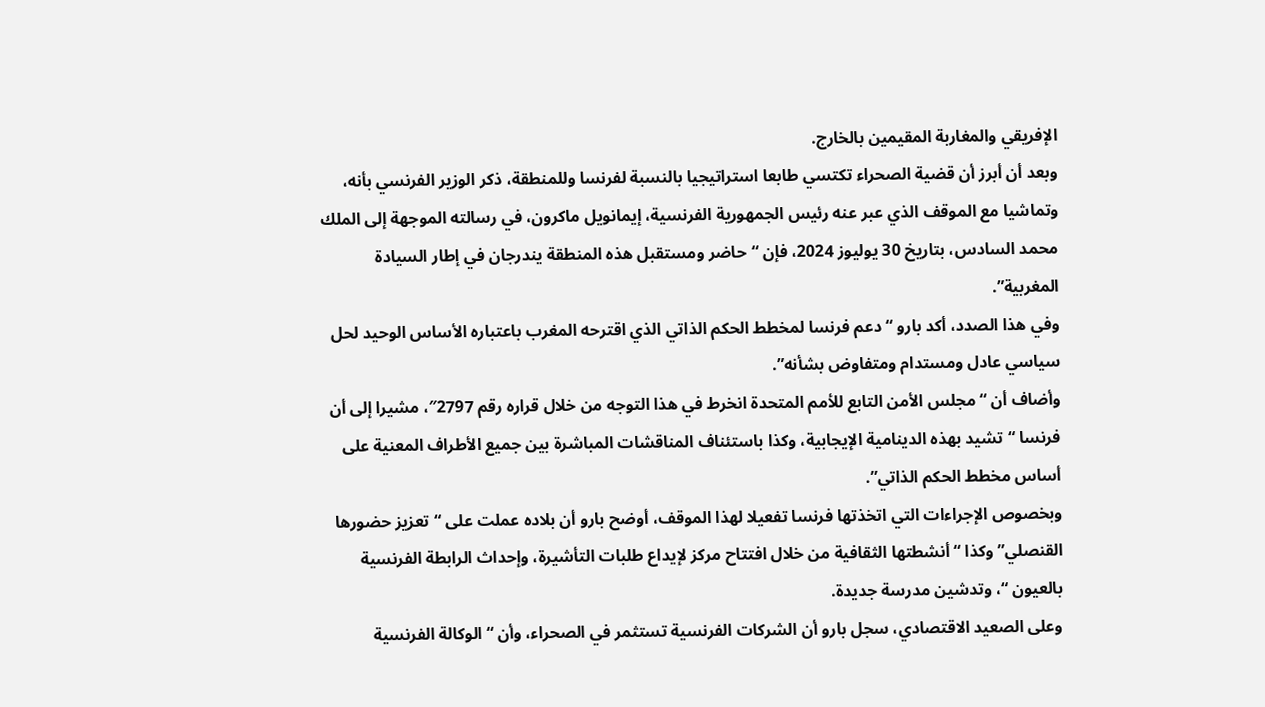الإفريقي والمغاربة المقيمين بالخارج.
وبعد أن أبرز أن قضية الصحراء تكتسي طابعا استراتيجيا بالنسبة لفرنسا وللمنطقة، ذكر الوزير الفرنسي بأنه، وتماشيا مع الموقف الذي عبر عنه رئيس الجمهورية الفرنسية، إيمانويل ماكرون، في رسالته الموجهة إلى الملك محمد السادس، بتاريخ 30 يوليوز 2024، فإن “حاضر ومستقبل هذه المنطقة يندرجان في إطار السيادة المغربية”.
وفي هذا الصدد، أكد بارو “دعم فرنسا لمخطط الحكم الذاتي الذي اقترحه المغرب باعتباره الأساس الوحيد لحل سياسي عادل ومستدام ومتفاوض بشأنه”.
وأضاف أن “مجلس الأمن التابع للأمم المتحدة انخرط في هذا التوجه من خلال قراره رقم 2797″، مشيرا إلى أن فرنسا “تشيد بهذه الدينامية الإيجابية، وكذا باستئناف المناقشات المباشرة بين جميع الأطراف المعنية على أساس مخطط الحكم الذاتي”.
وبخصوص الإجراءات التي اتخذتها فرنسا تفعيلا لهذا الموقف، أوضح بارو أن بلاده عملت على “تعزيز حضورها القنصلي” وكذا “أنشطتها الثقافية من خلال افتتاح مركز لإيداع طلبات التأشيرة، وإحداث الرابطة الفرنسية بالعيون “، وتدشين مدرسة جديدة.
وعلى الصعيد الاقتصادي، سجل بارو أن الشركات الفرنسية تستثمر في الصحراء، وأن “الوكالة الفرنسية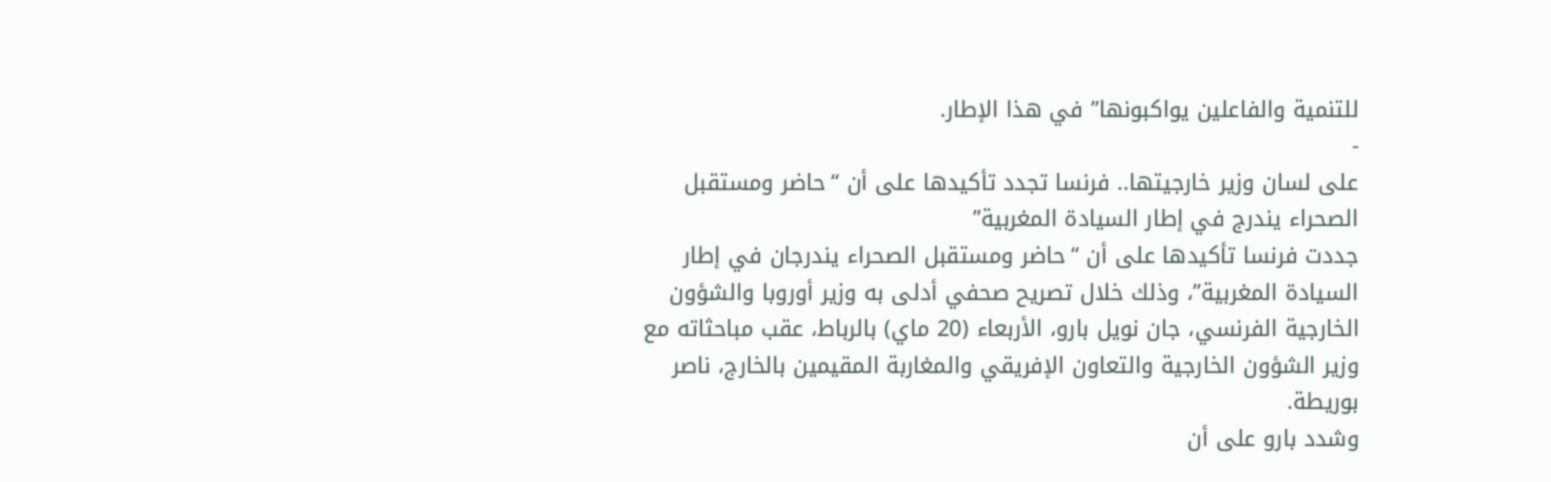للتنمية والفاعلين يواكبونها” في هذا الإطار.
-
على لسان وزير خارجيتها.. فرنسا تجدد تأكيدها على أن “حاضر ومستقبل الصحراء يندرج في إطار السيادة المغربية”
جددت فرنسا تأكيدها على أن “حاضر ومستقبل الصحراء يندرجان في إطار السيادة المغربية”، وذلك خلال تصريح صحفي أدلى به وزير أوروبا والشؤون الخارجية الفرنسي، جان نويل بارو، الأربعاء (20 ماي) بالرباط، عقب مباحثاته مع وزير الشؤون الخارجية والتعاون الإفريقي والمغاربة المقيمين بالخارج، ناصر بوريطة.
وشدد بارو على أن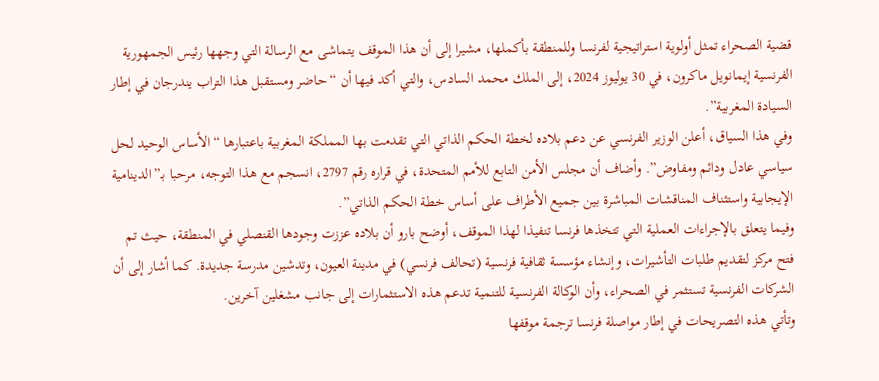قضية الصحراء تمثل أولوية استراتيجية لفرنسا وللمنطقة بأكملها، مشيرا إلى أن هذا الموقف يتماشى مع الرسالة التي وجهها رئيس الجمهورية الفرنسية إيمانويل ماكرون، في 30 يوليوز 2024، إلى الملك محمد السادس، والتي أكد فيها أن “حاضر ومستقبل هذا التراب يندرجان في إطار السيادة المغربية”.
وفي هذا السياق، أعلن الوزير الفرنسي عن دعم بلاده لخطة الحكم الذاتي التي تقدمت بها المملكة المغربية باعتبارها “الأساس الوحيد لحل سياسي عادل ودائم ومفاوض”. وأضاف أن مجلس الأمن التابع للأمم المتحدة، في قراره رقم 2797، انسجم مع هذا التوجه، مرحبا بـ”الدينامية الإيجابية واستئناف المناقشات المباشرة بين جميع الأطراف على أساس خطة الحكم الذاتي”.
وفيما يتعلق بالإجراءات العملية التي تتخذها فرنسا تنفيذا لهذا الموقف، أوضح بارو أن بلاده عززت وجودها القنصلي في المنطقة، حيث تم فتح مركز لتقديم طلبات التأشيرات، وإنشاء مؤسسة ثقافية فرنسية (تحالف فرنسي) في مدينة العيون، وتدشين مدرسة جديدة. كما أشار إلى أن الشركات الفرنسية تستثمر في الصحراء، وأن الوكالة الفرنسية للتنمية تدعم هذه الاستثمارات إلى جانب مشغلين آخرين.
وتأتي هذه التصريحات في إطار مواصلة فرنسا ترجمة موقفها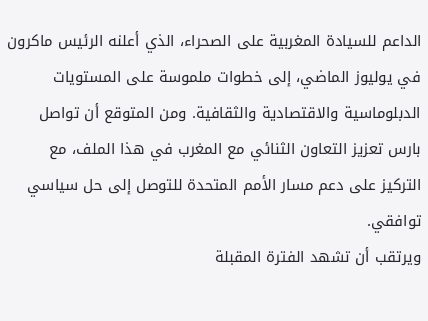الداعم للسيادة المغربية على الصحراء، الذي أعلنه الرئيس ماكرون في يوليوز الماضي، إلى خطوات ملموسة على المستويات الدبلوماسية والاقتصادية والثقافية. ومن المتوقع أن تواصل بارس تعزيز التعاون الثنائي مع المغرب في هذا الملف، مع التركيز على دعم مسار الأمم المتحدة للتوصل إلى حل سياسي توافقي.
ويرتقب أن تشهد الفترة المقبلة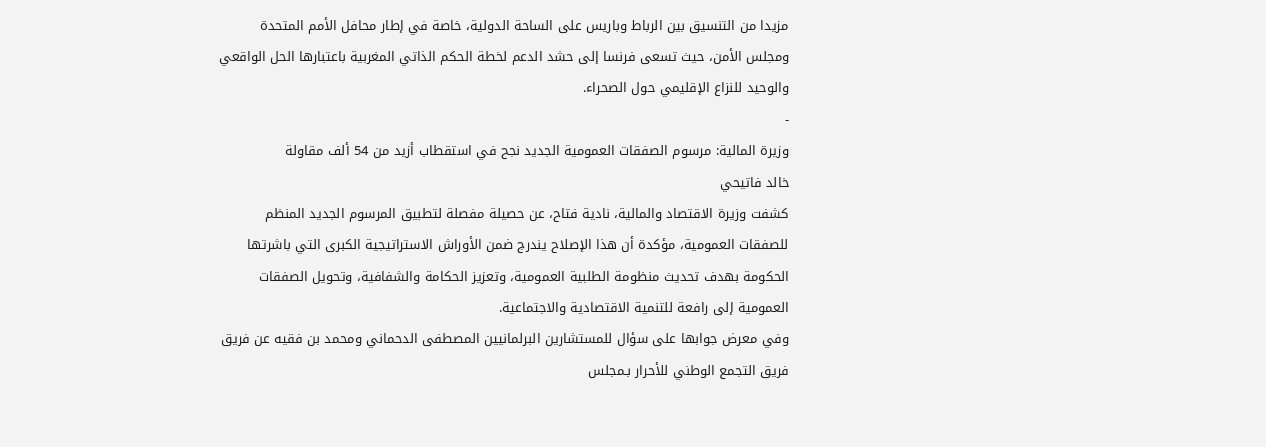مزيدا من التنسيق بين الرباط وباريس على الساحة الدولية، خاصة في إطار محافل الأمم المتحدة ومجلس الأمن، حيث تسعى فرنسا إلى حشد الدعم لخطة الحكم الذاتي المغربية باعتبارها الحل الواقعي والوحيد للنزاع الإقليمي حول الصحراء.
-
وزيرة المالية: مرسوم الصفقات العمومية الجديد نجح في استقطاب أزيد من 54 ألف مقاولة
خالد فاتيحي
كشفت وزيرة الاقتصاد والمالية، نادية فتاح، عن حصيلة مفصلة لتطبيق المرسوم الجديد المنظم للصفقات العمومية، مؤكدة أن هذا الإصلاح يندرج ضمن الأوراش الاستراتيجية الكبرى التي باشرتها الحكومة بهدف تحديث منظومة الطلبية العمومية، وتعزيز الحكامة والشفافية، وتحويل الصفقات العمومية إلى رافعة للتنمية الاقتصادية والاجتماعية.
وفي معرض جوابها على سؤال للمستشارين البرلمانيين المصطفى الدحماني ومحمد بن فقيه عن فريق فريق التجمع الوطني للأحرار بـمجلس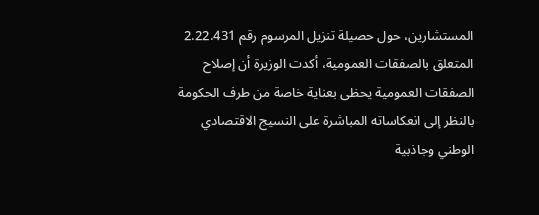المستشارين، حول حصيلة تنزيل المرسوم رقم 2.22.431 المتعلق بالصفقات العمومية، أكدت الوزيرة أن إصلاح الصفقات العمومية يحظى بعناية خاصة من طرف الحكومة بالنظر إلى انعكاساته المباشرة على النسيج الاقتصادي الوطني وجاذبية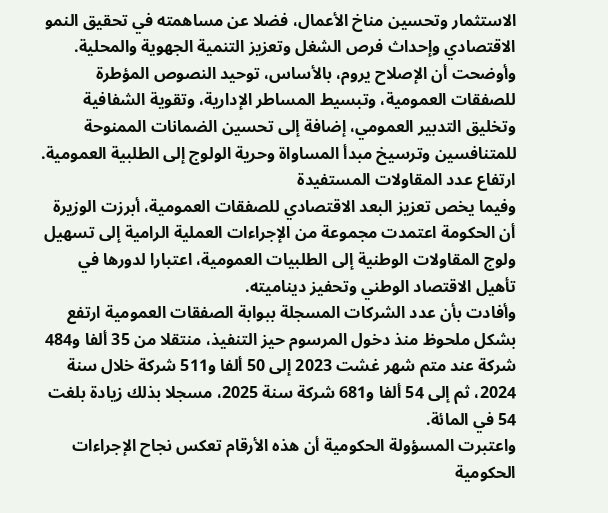الاستثمار وتحسين مناخ الأعمال، فضلا عن مساهمته في تحقيق النمو الاقتصادي وإحداث فرص الشغل وتعزيز التنمية الجهوية والمحلية.
وأوضحت أن الإصلاح يروم، بالأساس، توحيد النصوص المؤطرة للصفقات العمومية، وتبسيط المساطر الإدارية، وتقوية الشفافية وتخليق التدبير العمومي، إضافة إلى تحسين الضمانات الممنوحة للمتنافسين وترسيخ مبدأ المساواة وحرية الولوج إلى الطلبية العمومية.
ارتفاع عدد المقاولات المستفيدة
وفيما يخص تعزيز البعد الاقتصادي للصفقات العمومية، أبرزت الوزيرة أن الحكومة اعتمدت مجموعة من الإجراءات العملية الرامية إلى تسهيل ولوج المقاولات الوطنية إلى الطلبيات العمومية، اعتبارا لدورها في تأهيل الاقتصاد الوطني وتحفيز ديناميته.
وأفادت بأن عدد الشركات المسجلة ببوابة الصفقات العمومية ارتفع بشكل ملحوظ منذ دخول المرسوم حيز التنفيذ، منتقلا من 35 ألفا و484 شركة عند متم شهر غشت 2023 إلى 50 ألفا و511 شركة خلال سنة 2024، ثم إلى 54 ألفا و681 شركة سنة 2025، مسجلا بذلك زيادة بلغت 54 في المائة.
واعتبرت المسؤولة الحكومية أن هذه الأرقام تعكس نجاح الإجراءات الحكومية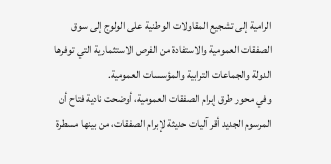الرامية إلى تشجيع المقاولات الوطنية على الولوج إلى سوق الصفقات العمومية والاستفادة من الفرص الاستثمارية التي توفرها الدولة والجماعات الترابية والمؤسسات العمومية.
وفي محور طرق إبرام الصفقات العمومية، أوضحت نادية فتاح أن المرسوم الجديد أقر آليات حديثة لإبرام الصفقات، من بينها مسطرة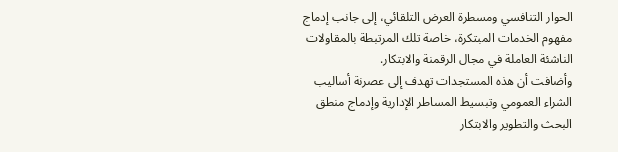الحوار التنافسي ومسطرة العرض التلقائي، إلى جانب إدماج مفهوم الخدمات المبتكرة، خاصة تلك المرتبطة بالمقاولات الناشئة العاملة في مجال الرقمنة والابتكار.
وأضافت أن هذه المستجدات تهدف إلى عصرنة أساليب الشراء العمومي وتبسيط المساطر الإدارية وإدماج منطق البحث والتطوير والابتكار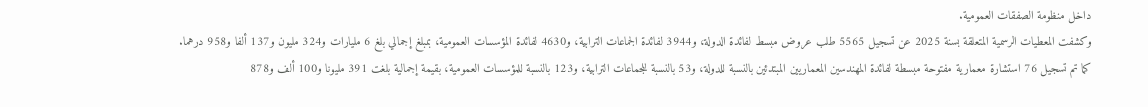داخل منظومة الصفقات العمومية.
وكشفت المعطيات الرسمية المتعلقة بسنة 2025 عن تسجيل 5565 طلب عروض مبسط لفائدة الدولة، و3944 لفائدة الجماعات الترابية، و4630 لفائدة المؤسسات العمومية، بمبلغ إجمالي بلغ 6 مليارات و324 مليون و137 ألفا و958 درهما.
كما تم تسجيل 76 استشارة معمارية مفتوحة مبسطة لفائدة المهندسين المعماريين المبتدئين بالنسبة للدولة، و53 بالنسبة للجماعات الترابية، و123 بالنسبة للمؤسسات العمومية، بقيمة إجمالية بلغت 391 مليونا و100 ألف و878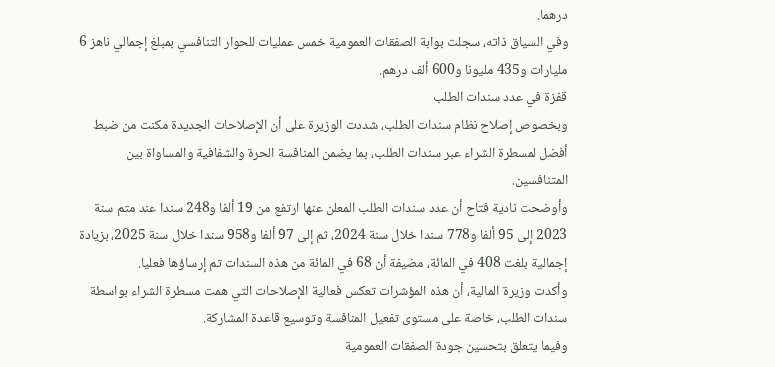درهما.
وفي السياق ذاته، سجلت بوابة الصفقات العمومية خمس عمليات للحوار التنافسي بمبلغ إجمالي ناهز 6 مليارات و435 مليونا و600 ألف درهم.
قفزة في عدد سندات الطلب
وبخصوص إصلاح نظام سندات الطلب، شددت الوزيرة على أن الإصلاحات الجديدة مكنت من ضبط أفضل لمسطرة الشراء عبر سندات الطلب، بما يضمن المنافسة الحرة والشفافية والمساواة بين المتنافسين.
وأوضحت نادية فتاح أن عدد سندات الطلب المعلن عنها ارتفع من 19 ألفا و248 سندا عند متم سنة 2023 إلى 95 ألفا و778 سندا خلال سنة 2024، ثم إلى 97 ألفا و958 سندا خلال سنة 2025، بزيادة إجمالية بلغت 408 في المائة، مضيفة أن 68 في المائة من هذه السندات تم إرساؤها فعليا.
وأكدت وزيرة المالية، أن هذه المؤشرات تعكس فعالية الإصلاحات التي همت مسطرة الشراء بواسطة سندات الطلب، خاصة على مستوى تفعيل المنافسة وتوسيع قاعدة المشاركة.
وفيما يتعلق بتحسين جودة الصفقات العمومية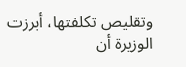وتقليص تكلفتها، أبرزت الوزيرة أن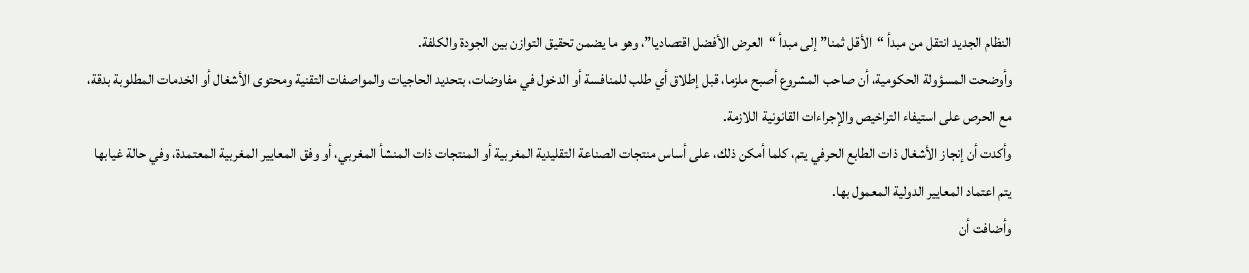النظام الجديد انتقل من مبدأ “الأقل ثمنا” إلى مبدأ “العرض الأفضل اقتصاديا”، وهو ما يضمن تحقيق التوازن بين الجودة والكلفة.
وأوضحت المسؤولة الحكومية، أن صاحب المشروع أصبح ملزما، قبل إطلاق أي طلب للمنافسة أو الدخول في مفاوضات، بتحديد الحاجيات والمواصفات التقنية ومحتوى الأشغال أو الخدمات المطلوبة بدقة، مع الحرص على استيفاء التراخيص والإجراءات القانونية اللازمة.
وأكدت أن إنجاز الأشغال ذات الطابع الحرفي يتم، كلما أمكن ذلك، على أساس منتجات الصناعة التقليدية المغربية أو المنتجات ذات المنشأ المغربي، أو وفق المعايير المغربية المعتمدة، وفي حالة غيابها يتم اعتماد المعايير الدولية المعمول بها.
وأضافت أن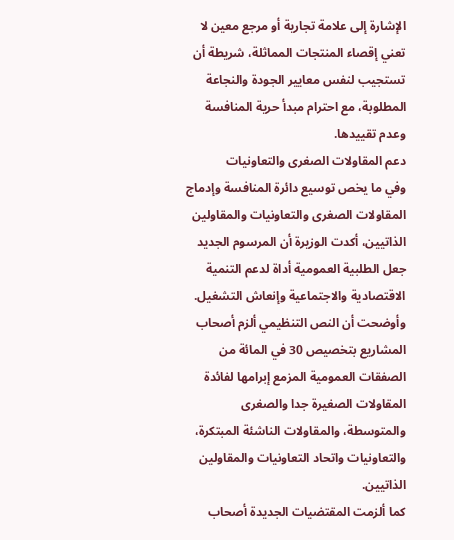الإشارة إلى علامة تجارية أو مرجع معين لا تعني إقصاء المنتجات المماثلة، شريطة أن تستجيب لنفس معايير الجودة والنجاعة المطلوبة، مع احترام مبدأ حرية المنافسة وعدم تقييدها.
دعم المقاولات الصغرى والتعاونيات
وفي ما يخص توسيع دائرة المنافسة وإدماج المقاولات الصغرى والتعاونيات والمقاولين الذاتيين، أكدت الوزيرة أن المرسوم الجديد جعل الطلبية العمومية أداة لدعم التنمية الاقتصادية والاجتماعية وإنعاش التشغيل.
وأوضحت أن النص التنظيمي ألزم أصحاب المشاريع بتخصيص 30 في المائة من الصفقات العمومية المزمع إبرامها لفائدة المقاولات الصغيرة جدا والصغرى والمتوسطة، والمقاولات الناشئة المبتكرة، والتعاونيات واتحاد التعاونيات والمقاولين الذاتيين.
كما ألزمت المقتضيات الجديدة أصحاب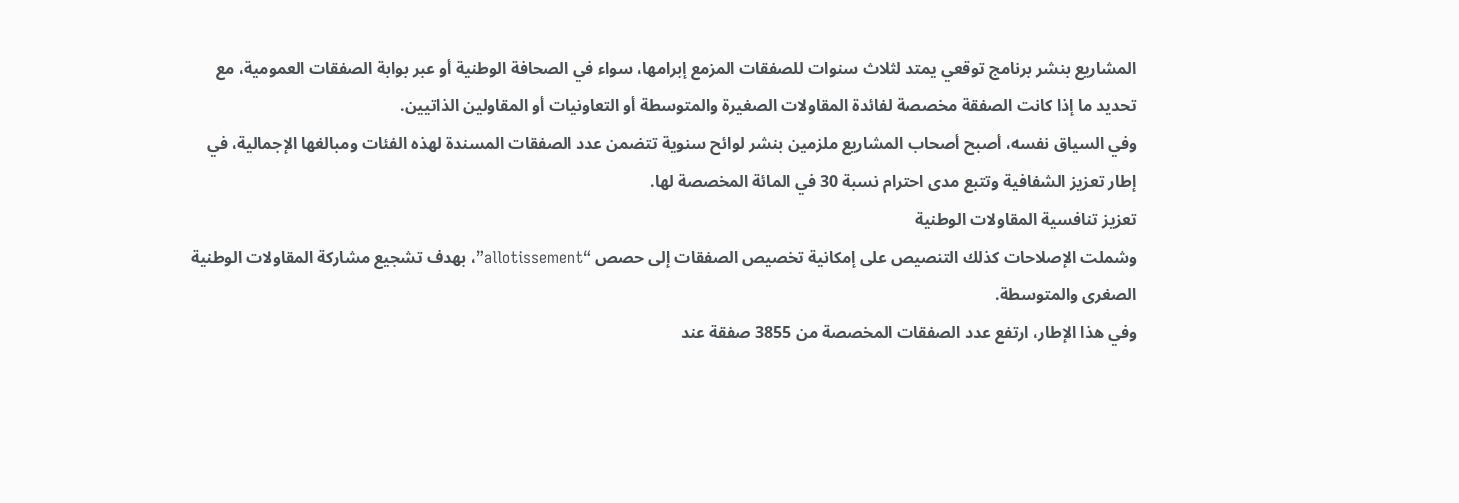المشاريع بنشر برنامج توقعي يمتد لثلاث سنوات للصفقات المزمع إبرامها، سواء في الصحافة الوطنية أو عبر بوابة الصفقات العمومية، مع تحديد ما إذا كانت الصفقة مخصصة لفائدة المقاولات الصغيرة والمتوسطة أو التعاونيات أو المقاولين الذاتيين.
وفي السياق نفسه، أصبح أصحاب المشاريع ملزمين بنشر لوائح سنوية تتضمن عدد الصفقات المسندة لهذه الفئات ومبالغها الإجمالية، في إطار تعزيز الشفافية وتتبع مدى احترام نسبة 30 في المائة المخصصة لها.
تعزيز تنافسية المقاولات الوطنية
وشملت الإصلاحات كذلك التنصيص على إمكانية تخصيص الصفقات إلى حصص “allotissement”، بهدف تشجيع مشاركة المقاولات الوطنية الصغرى والمتوسطة.
وفي هذا الإطار، ارتفع عدد الصفقات المخصصة من 3855 صفقة عند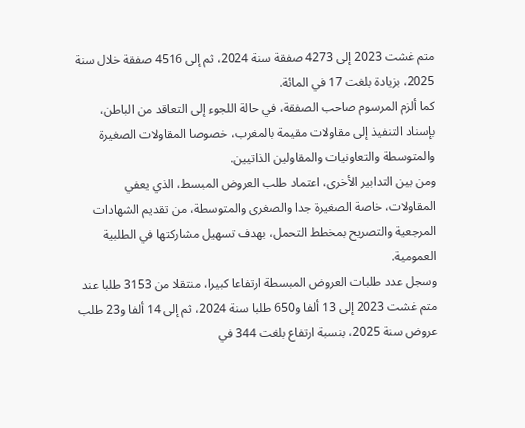متم غشت 2023 إلى 4273 صفقة سنة 2024، ثم إلى 4516 صفقة خلال سنة 2025، بزيادة بلغت 17 في المائة.
كما ألزم المرسوم صاحب الصفقة، في حالة اللجوء إلى التعاقد من الباطن، بإسناد التنفيذ إلى مقاولات مقيمة بالمغرب، خصوصا المقاولات الصغيرة والمتوسطة والتعاونيات والمقاولين الذاتيين.
ومن بين التدابير الأخرى، اعتماد طلب العروض المبسط، الذي يعفي المقاولات، خاصة الصغيرة جدا والصغرى والمتوسطة، من تقديم الشهادات المرجعية والتصريح بمخطط التحمل، بهدف تسهيل مشاركتها في الطلبية العمومية.
وسجل عدد طلبات العروض المبسطة ارتفاعا كبيرا، منتقلا من 3153 طلبا عند متم غشت 2023 إلى 13 ألفا و650 طلبا سنة 2024، ثم إلى 14 ألفا و23 طلب عروض سنة 2025، بنسبة ارتفاع بلغت 344 في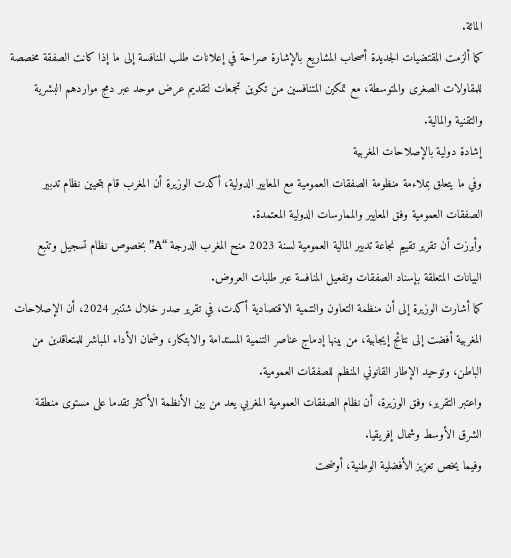المائة.
كما ألزمت المقتضيات الجديدة أصحاب المشاريع بالإشارة صراحة في إعلانات طلب المنافسة إلى ما إذا كانت الصفقة مخصصة للمقاولات الصغرى والمتوسطة، مع تمكين المتنافسين من تكوين تجمعات لتقديم عرض موحد عبر دمج مواردهم البشرية والتقنية والمالية.
إشادة دولية بالإصلاحات المغربية
وفي ما يتعلق بملاءمة منظومة الصفقات العمومية مع المعايير الدولية، أكدت الوزيرة أن المغرب قام بتحيين نظام تدبير الصفقات العمومية وفق المعايير والممارسات الدولية المعتمدة.
وأبرزت أن تقرير تقييم نجاعة تدبير المالية العمومية لسنة 2023 منح المغرب الدرجة “A” بخصوص نظام تسجيل وتتبع البيانات المتعلقة بإسناد الصفقات وتفعيل المنافسة عبر طلبات العروض.
كما أشارت الوزيرة إلى أن منظمة التعاون والتنمية الاقتصادية أكدت، في تقرير صدر خلال شتنبر 2024، أن الإصلاحات المغربية أفضت إلى نتائج إيجابية، من بينها إدماج عناصر التنمية المستدامة والابتكار، وضمان الأداء المباشر للمتعاقدين من الباطن، وتوحيد الإطار القانوني المنظم للصفقات العمومية.
واعتبر التقرير، وفق الوزيرة، أن نظام الصفقات العمومية المغربي يعد من بين الأنظمة الأكثر تقدما على مستوى منطقة الشرق الأوسط وشمال إفريقيا.
وفيما يخص تعزيز الأفضلية الوطنية، أوضحت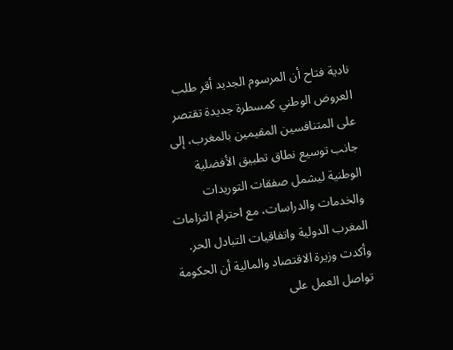نادية فتاح أن المرسوم الجديد أقر طلب العروض الوطني كمسطرة جديدة تقتصر على المتنافسين المقيمين بالمغرب، إلى جانب توسيع نطاق تطبيق الأفضلية الوطنية ليشمل صفقات التوريدات والخدمات والدراسات، مع احترام التزامات المغرب الدولية واتفاقيات التبادل الحر.
وأكدت وزيرة الاقتصاد والمالية أن الحكومة تواصل العمل على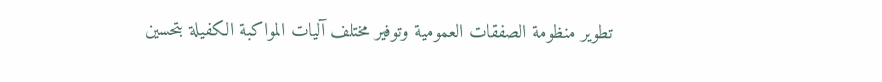تطوير منظومة الصفقات العمومية وتوفير مختلف آليات المواكبة الكفيلة بتحسين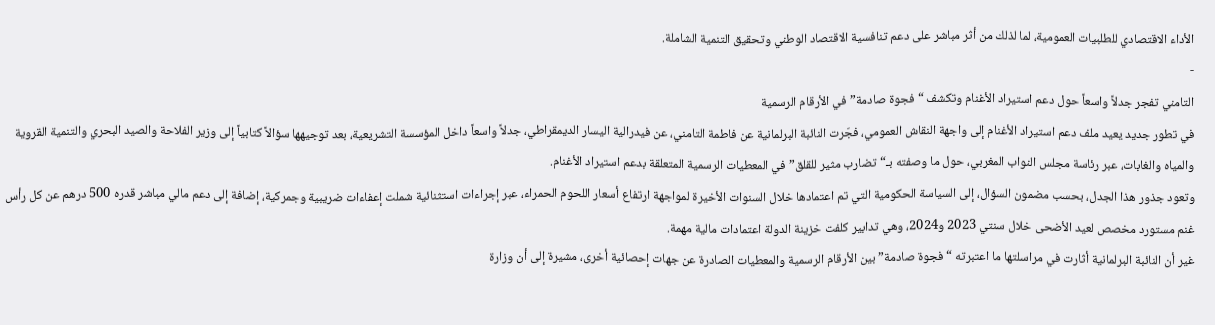الأداء الاقتصادي للطلبيات العمومية، لما لذلك من أثر مباشر على دعم تنافسية الاقتصاد الوطني وتحقيق التنمية الشاملة.
-
التامني تفجر جدلاً واسعاً حول دعم استيراد الأغنام وتكشف “فجوة صادمة” في الأرقام الرسمية
في تطور جديد يعيد ملف دعم استيراد الأغنام إلى واجهة النقاش العمومي، فجّرت النائبة البرلمانية عن فاطمة التامني، عن فيدرالية اليسار الديمقراطي، جدلاً واسعاً داخل المؤسسة التشريعية، بعد توجيهها سؤالاً كتابياً إلى وزير الفلاحة والصيد البحري والتنمية القروية والمياه والغابات، عبر رئاسة مجلس النواب المغربي، حول ما وصفته بـ“تضارب مثير للقلق” في المعطيات الرسمية المتعلقة بدعم استيراد الأغنام.
وتعود جذور هذا الجدل، بحسب مضمون السؤال، إلى السياسة الحكومية التي تم اعتمادها خلال السنوات الأخيرة لمواجهة ارتفاع أسعار اللحوم الحمراء، عبر إجراءات استثنائية شملت إعفاءات ضريبية وجمركية، إضافة إلى دعم مالي مباشر قدره 500 درهم عن كل رأس غنم مستورد مخصص لعيد الأضحى خلال سنتي 2023 و2024، وهي تدابير كلفت خزينة الدولة اعتمادات مالية مهمة.
غير أن النائبة البرلمانية أثارت في مراسلتها ما اعتبرته “فجوة صادمة” بين الأرقام الرسمية والمعطيات الصادرة عن جهات إحصائية أخرى، مشيرة إلى أن وزارة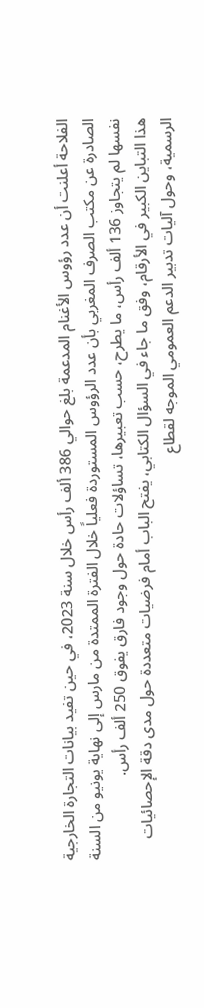الفلاحة أعلنت أن عدد رؤوس الأغنام المدعمة بلغ حوالي 386 ألف رأس خلال سنة 2023، في حين تفيد بيانات التجارة الخارجية الصادرة عن مكتب الصرف المغربي بأن عدد الرؤوس المستوردة فعلياً خلال الفترة الممتدة من مارس إلى نهاية يونيو من السنة نفسها لم يتجاوز 136 ألف رأس، ما يطرح، حسب تعبيرها، تساؤلات حادة حول وجود فارق يفوق 250 ألف رأس.
هذا التباين الكبير في الأرقام، وفق ما جاء في السؤال الكتابي، يفتح الباب أمام فرضيات متعددة حول مدى دقة الإحصائيات الرسمية، وحول آليات تدبير الدعم العمومي الموجه لقطاع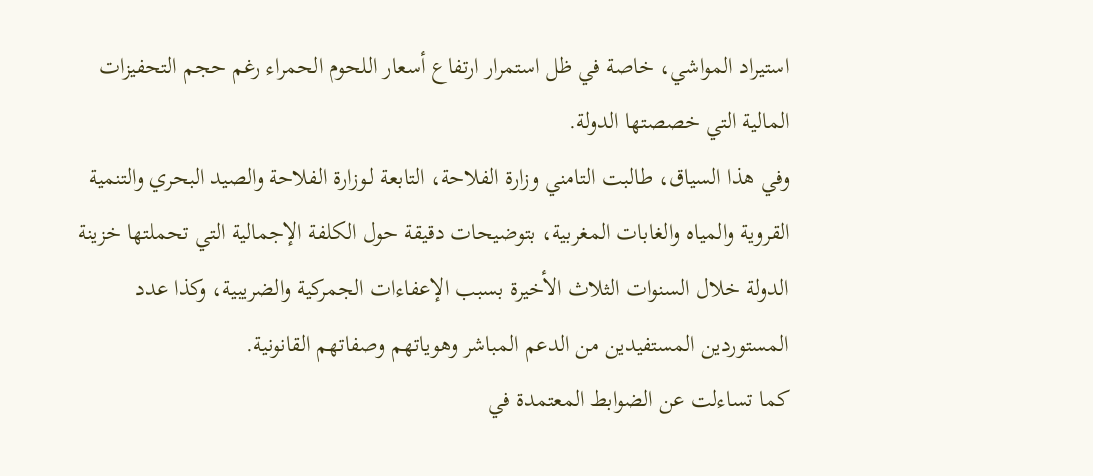استيراد المواشي، خاصة في ظل استمرار ارتفاع أسعار اللحوم الحمراء رغم حجم التحفيزات المالية التي خصصتها الدولة.
وفي هذا السياق، طالبت التامني وزارة الفلاحة، التابعة لـوزارة الفلاحة والصيد البحري والتنمية القروية والمياه والغابات المغربية، بتوضيحات دقيقة حول الكلفة الإجمالية التي تحملتها خزينة الدولة خلال السنوات الثلاث الأخيرة بسبب الإعفاءات الجمركية والضريبية، وكذا عدد المستوردين المستفيدين من الدعم المباشر وهوياتهم وصفاتهم القانونية.
كما تساءلت عن الضوابط المعتمدة في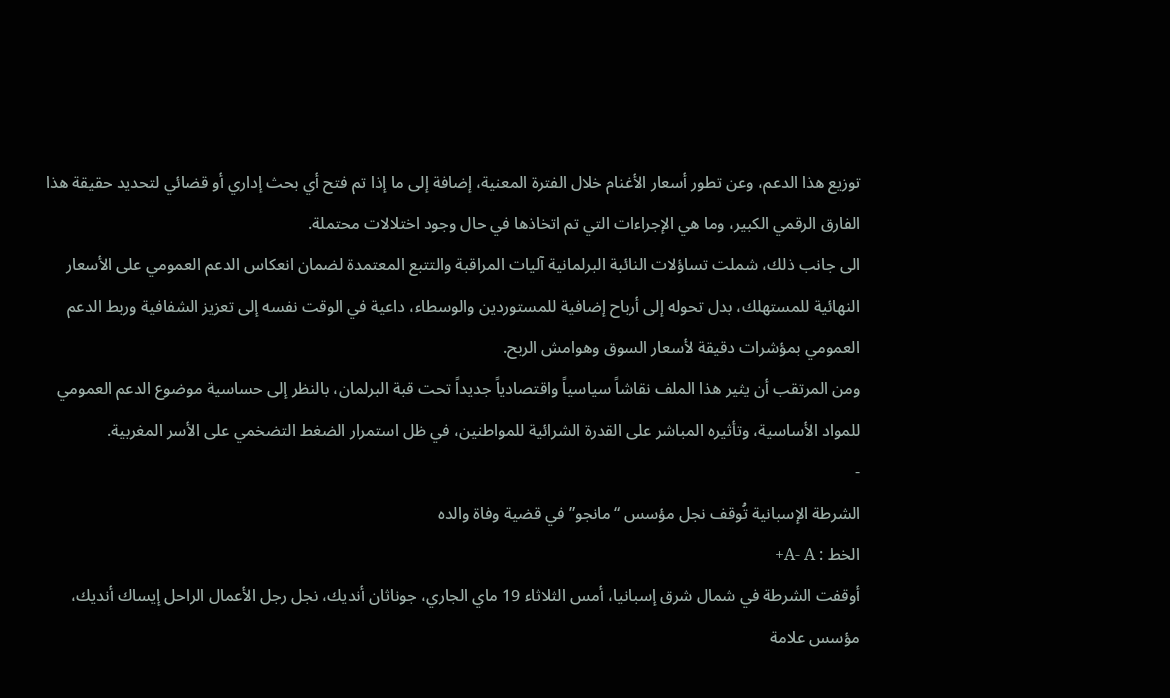توزيع هذا الدعم، وعن تطور أسعار الأغنام خلال الفترة المعنية، إضافة إلى ما إذا تم فتح أي بحث إداري أو قضائي لتحديد حقيقة هذا الفارق الرقمي الكبير، وما هي الإجراءات التي تم اتخاذها في حال وجود اختلالات محتملة.
الى جانب ذلك، شملت تساؤلات النائبة البرلمانية آليات المراقبة والتتبع المعتمدة لضمان انعكاس الدعم العمومي على الأسعار النهائية للمستهلك، بدل تحوله إلى أرباح إضافية للمستوردين والوسطاء، داعية في الوقت نفسه إلى تعزيز الشفافية وربط الدعم العمومي بمؤشرات دقيقة لأسعار السوق وهوامش الربح.
ومن المرتقب أن يثير هذا الملف نقاشاً سياسياً واقتصادياً جديداً تحت قبة البرلمان، بالنظر إلى حساسية موضوع الدعم العمومي للمواد الأساسية، وتأثيره المباشر على القدرة الشرائية للمواطنين، في ظل استمرار الضغط التضخمي على الأسر المغربية.
-
الشرطة الإسبانية تُوقف نجل مؤسس “مانجو” في قضية وفاة والده
الخط : A- A+
أوقفت الشرطة في شمال شرق إسبانيا، أمس الثلاثاء 19 ماي الجاري، جوناثان أنديك، نجل رجل الأعمال الراحل إيساك أنديك، مؤسس علامة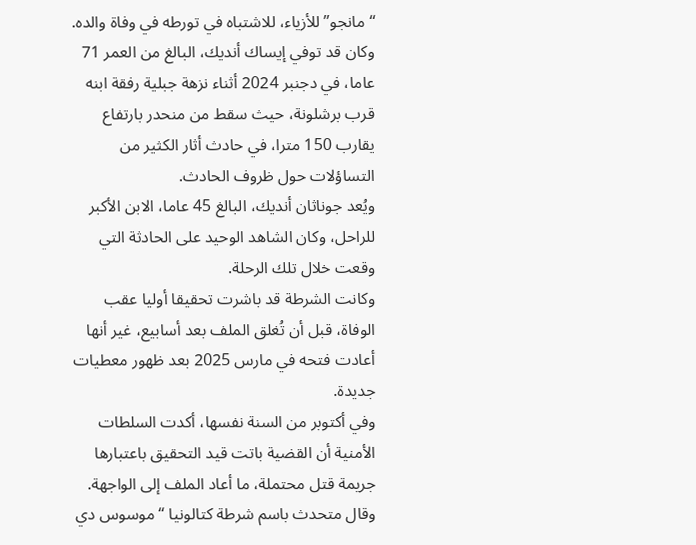“مانجو” للأزياء، للاشتباه في تورطه في وفاة والده.
وكان قد توفي إيساك أنديك، البالغ من العمر 71 عاما، في دجنبر 2024 أثناء نزهة جبلية رفقة ابنه قرب برشلونة، حيث سقط من منحدر بارتفاع يقارب 150 مترا، في حادث أثار الكثير من التساؤلات حول ظروف الحادث.
ويُعد جوناثان أنديك، البالغ 45 عاما، الابن الأكبر للراحل، وكان الشاهد الوحيد على الحادثة التي وقعت خلال تلك الرحلة.
وكانت الشرطة قد باشرت تحقيقا أوليا عقب الوفاة، قبل أن تُغلق الملف بعد أسابيع، غير أنها أعادت فتحه في مارس 2025 بعد ظهور معطيات جديدة.
وفي أكتوبر من السنة نفسها، أكدت السلطات الأمنية أن القضية باتت قيد التحقيق باعتبارها جريمة قتل محتملة، ما أعاد الملف إلى الواجهة.
وقال متحدث باسم شرطة كتالونيا “موسوس دي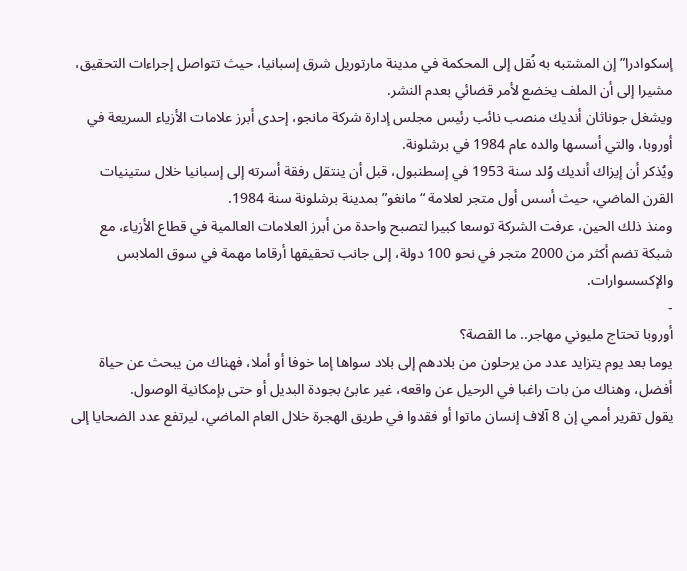إسكوادرا” إن المشتبه به نُقل إلى المحكمة في مدينة مارتوريل شرق إسبانيا، حيث تتواصل إجراءات التحقيق، مشيرا إلى أن الملف يخضع لأمر قضائي بعدم النشر.
ويشغل جوناثان أنديك منصب نائب رئيس مجلس إدارة شركة مانجو، إحدى أبرز علامات الأزياء السريعة في أوروبا، والتي أسسها والده عام 1984 في برشلونة.
ويُذكر أن إيزاك أنديك وُلد سنة 1953 في إسطنبول، قبل أن ينتقل رفقة أسرته إلى إسبانيا خلال ستينيات القرن الماضي، حيث أسس أول متجر لعلامة “مانغو” بمدينة برشلونة سنة 1984.
ومنذ ذلك الحين، عرفت الشركة توسعا كبيرا لتصبح واحدة من أبرز العلامات العالمية في قطاع الأزياء، مع شبكة تضم أكثر من 2000 متجر في نحو 100 دولة، إلى جانب تحقيقها أرقاما مهمة في سوق الملابس والإكسسوارات.
-
أوروبا تحتاج مليوني مهاجر.. ما القصة؟
يوما بعد يوم يتزايد عدد من يرحلون من بلادهم إلى بلاد سواها إما خوفا أو أملا، فهناك من يبحث عن حياة أفضل، وهناك من بات راغبا في الرحيل عن واقعه، غير عابئ بجودة البديل أو حتى بإمكانية الوصول.
يقول تقرير أممي إن 8 آلاف إنسان ماتوا أو فقدوا في طريق الهجرة خلال العام الماضي، ليرتفع عدد الضحايا إلى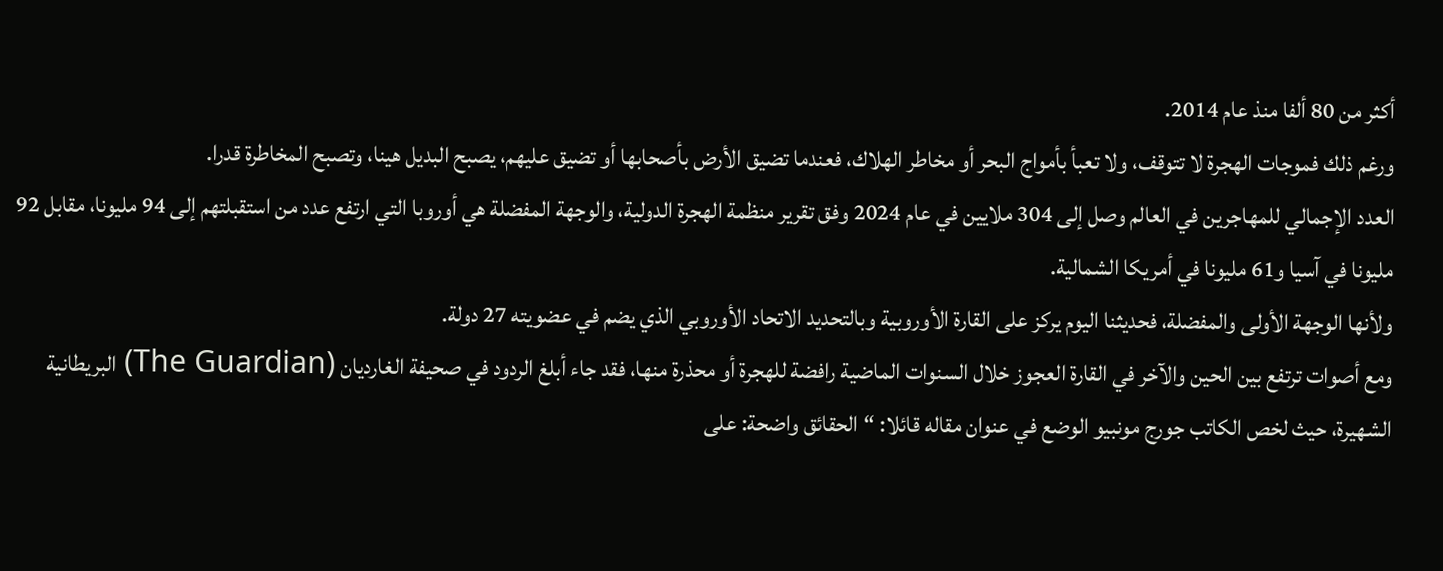أكثر من 80 ألفا منذ عام 2014.
ورغم ذلك فموجات الهجرة لا تتوقف، ولا تعبأ بأمواج البحر أو مخاطر الهلاك، فعندما تضيق الأرض بأصحابها أو تضيق عليهم، يصبح البديل هينا، وتصبح المخاطرة قدرا.
العدد الإجمالي للمهاجرين في العالم وصل إلى 304 ملايين في عام 2024 وفق تقرير منظمة الهجرة الدولية، والوجهة المفضلة هي أوروبا التي ارتفع عدد من استقبلتهم إلى 94 مليونا، مقابل 92 مليونا في آسيا و61 مليونا في أمريكا الشمالية.
ولأنها الوجهة الأولى والمفضلة، فحديثنا اليوم يركز على القارة الأوروبية وبالتحديد الاتحاد الأوروبي الذي يضم في عضويته 27 دولة.
ومع أصوات ترتفع بين الحين والآخر في القارة العجوز خلال السنوات الماضية رافضة للهجرة أو محذرة منها، فقد جاء أبلغ الردود في صحيفة الغارديان (The Guardian) البريطانية الشهيرة، حيث لخص الكاتب جورج مونبيو الوضع في عنوان مقاله قائلا: “الحقائق واضحة: على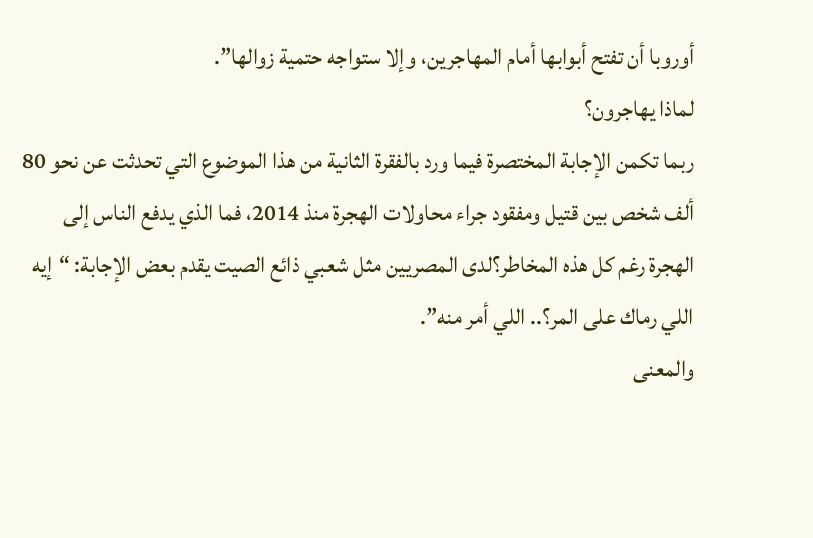أوروبا أن تفتح أبوابها أمام المهاجرين، وإلا ستواجه حتمية زوالها”.
لماذا يهاجرون؟
ربما تكمن الإجابة المختصرة فيما ورد بالفقرة الثانية من هذا الموضوع التي تحدثت عن نحو 80 ألف شخص بين قتيل ومفقود جراء محاولات الهجرة منذ 2014، فما الذي يدفع الناس إلى الهجرة رغم كل هذه المخاطر؟لدى المصريين مثل شعبي ذائع الصيت يقدم بعض الإجابة: “إيه اللي رماك على المر؟.. اللي أمر منه”.
والمعنى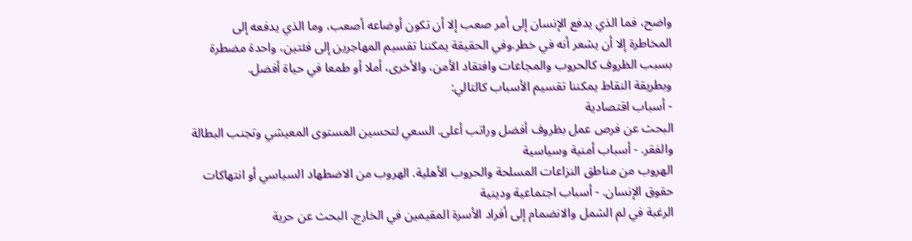واضح، فما الذي يدفع الإنسان إلى أمر صعب إلا أن تكون أوضاعه أصعب، وما الذي يدفعه إلى المخاطرة إلا أن يشعر أنه في خطر.وفي الحقيقة يمكننا تقسيم المهاجرين إلى فئتين، واحدة مضطرة بسبب الظروف كالحروب والمجاعات وافتقاد الأمن، والأخرى، أملا أو طمعا في حياة أفضل.
وبطريقة النقاط يمكننا تقسيم الأسباب كالتالي:
- أسباب اقتصادية
البحث عن فرص عمل بظروف أفضل وراتب أعلى. السعي لتحسين المستوى المعيشي وتجنب البطالة والفقر. - أسباب أمنية وسياسية
الهروب من مناطق النزاعات المسلحة والحروب الأهلية. الهروب من الاضطهاد السياسي أو انتهاكات حقوق الإنسان. - أسباب اجتماعية ودينية
الرغبة في لم الشمل والانضمام إلى أفراد الأسرة المقيمين في الخارج. البحث عن حرية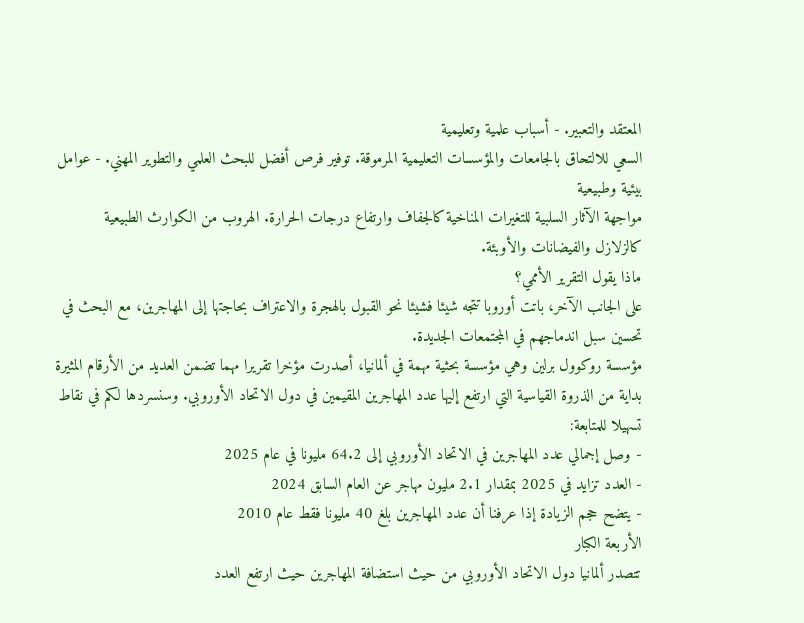المعتقد والتعبير. - أسباب علمية وتعليمية
السعي للالتحاق بالجامعات والمؤسسات التعليمية المرموقة. توفير فرص أفضل للبحث العلمي والتطوير المهني. - عوامل بيئية وطبيعية
مواجهة الآثار السلبية للتغيرات المناخية كالجفاف وارتفاع درجات الحرارة. الهروب من الكوارث الطبيعية كالزلازل والفيضانات والأوبئة.
ماذا يقول التقرير الأممي؟
على الجانب الآخر، باتت أوروبا تتجه شيئا فشيئا نحو القبول بالهجرة والاعتراف بحاجتها إلى المهاجرين، مع البحث في تحسين سبل اندماجهم في المجتمعات الجديدة.
مؤسسة روكوول برلين وهي مؤسسة بحثية مهمة في ألمانيا، أصدرت مؤخرا تقريرا مهما تضمن العديد من الأرقام المثيرة بداية من الذروة القياسية التي ارتفع إليها عدد المهاجرين المقيمين في دول الاتحاد الأوروبي. وسنسردها لكم في نقاط تسهيلا للمتابعة:
- وصل إجمالي عدد المهاجرين في الاتحاد الأوروبي إلى 64.2 مليونا في عام 2025
- العدد تزايد في 2025 بمقدار 2.1 مليون مهاجر عن العام السابق 2024
- يتضح حجم الزيادة إذا عرفنا أن عدد المهاجرين بلغ 40 مليونا فقط عام 2010
الأربعة الكبار
تتصدر ألمانيا دول الاتحاد الأوروبي من حيث استضافة المهاجرين حيث ارتفع العدد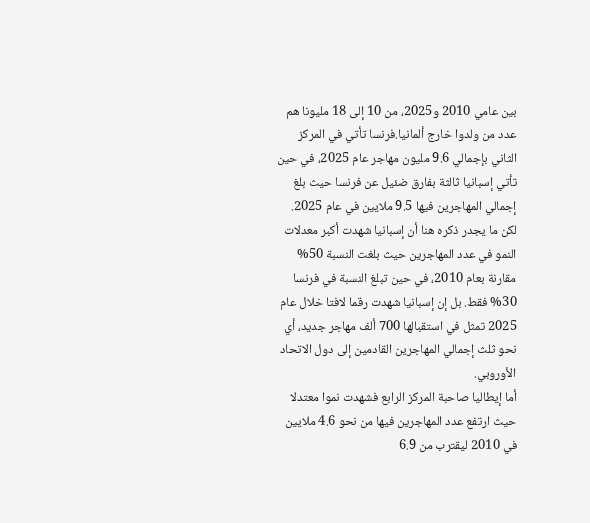بين عامي 2010 و2025، من 10 إلى 18 مليونا هم عدد من ولدوا خارج ألمانيا.فرنسا تأتي في المركز الثاني بإجمالي 9.6 مليون مهاجر عام 2025، في حين تأتي إسبانيا ثالثة بفارق ضئيل عن فرنسا حيث بلغ إجمالي المهاجرين فيها 9.5 ملايين في عام 2025.
لكن ما يجدر ذكره هنا أن إسبانيا شهدت أكبر معدلات النمو في عدد المهاجرين حيث بلغت النسبة 50% مقارنة بعام 2010، في حين تبلغ النسبة في فرنسا 30% فقط. بل إن إسبانيا شهدت رقما لافتا خلال عام 2025 تمثل في استقبالها 700 ألف مهاجر جديد، أي نحو ثلث إجمالي المهاجرين القادمين إلى دول الاتحاد الأوروبي.
أما إيطاليا صاحبة المركز الرابع فشهدت نموا معتدلا حيث ارتفع عدد المهاجرين فيها من نحو 4.6 ملايين في 2010 ليقترب من 6.9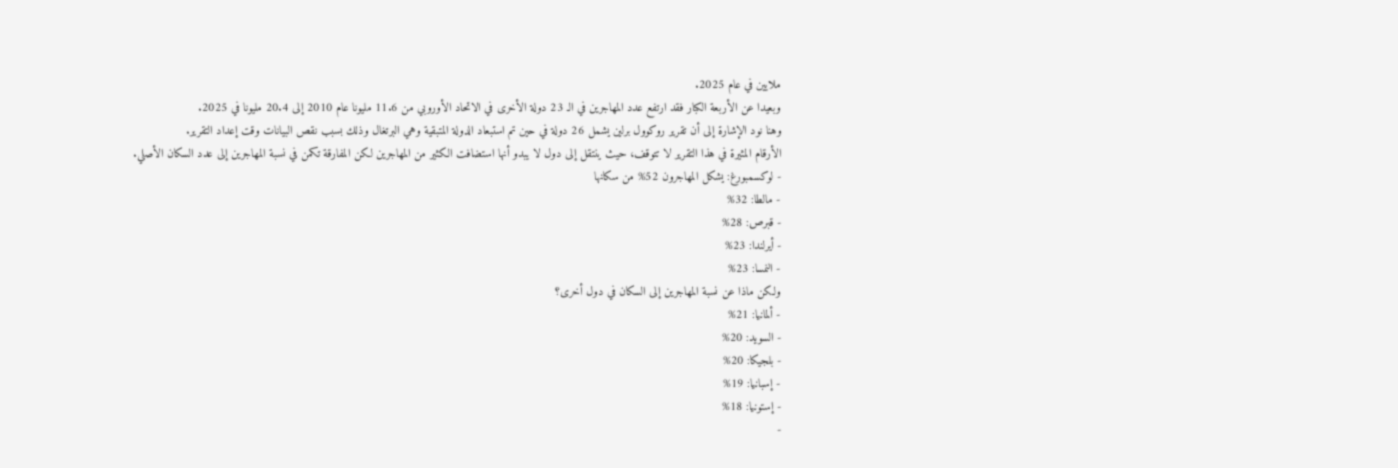ملايين في عام 2025.
وبعيدا عن الأربعة الكبار فقد ارتفع عدد المهاجرين في الـ 23 دولة الأخرى في الاتحاد الأوروبي من 11.6 مليونا عام 2010 إلى 20.4 مليونا في 2025.
وهنا نود الإشارة إلى أن تقرير روكوول برلين يشمل 26 دولة في حين تم استبعاد الدولة المتبقية وهي البرتغال وذلك بسبب نقص البيانات وقت إعداد التقرير.
الأرقام المثيرة في هذا التقرير لا تتوقف، حيث ينتقل إلى دول لا يبدو أنها استضافت الكثير من المهاجرين لكن المفارقة تكمن في نسبة المهاجرين إلى عدد السكان الأصلي.
- لوكسمبورغ: يشكل المهاجرون 52% من سكانها
- مالطا: 32%
- قبرص: 28%
- أيرلندا: 23%
- النمسا: 23%
ولكن ماذا عن نسبة المهاجرين إلى السكان في دول أخرى؟
- ألمانيا: 21%
- السويد: 20%
- بلجيكا: 20%
- إسبانيا: 19%
- إستونيا: 18%
-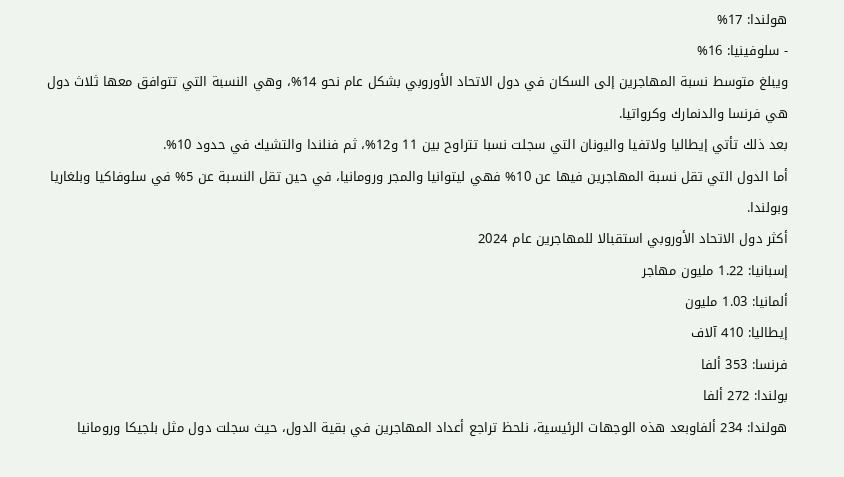هولندا: 17%
- سلوفينيا: 16%
ويبلغ متوسط نسبة المهاجرين إلى السكان في دول الاتحاد الأوروبي بشكل عام نحو 14%، وهي النسبة التي تتوافق معها ثلاث دول هي فرنسا والدنمارك وكرواتيا.
بعد ذلك تأتي إيطاليا ولاتفيا واليونان التي سجلت نسبا تتراوح بين 11 و12%، ثم فنلندا والتشيك في حدود 10%.
أما الدول التي تقل نسبة المهاجرين فيها عن 10% فهي ليتوانيا والمجر ورومانيا، في حين تقل النسبة عن 5% في سلوفاكيا وبلغاريا وبولندا.
أكثر دول الاتحاد الأوروبي استقبالا للمهاجرين عام 2024
إسبانيا: 1.22 مليون مهاجر
ألمانيا: 1.03 مليون
إيطاليا: 410 آلاف
فرنسا: 353 ألفا
بولندا: 272 ألفا
هولندا: 234 ألفاوبعد هذه الوجهات الرئيسية، نلحظ تراجع أعداد المهاجرين في بقية الدول، حيث سجلت دول مثل بلجيكا ورومانيا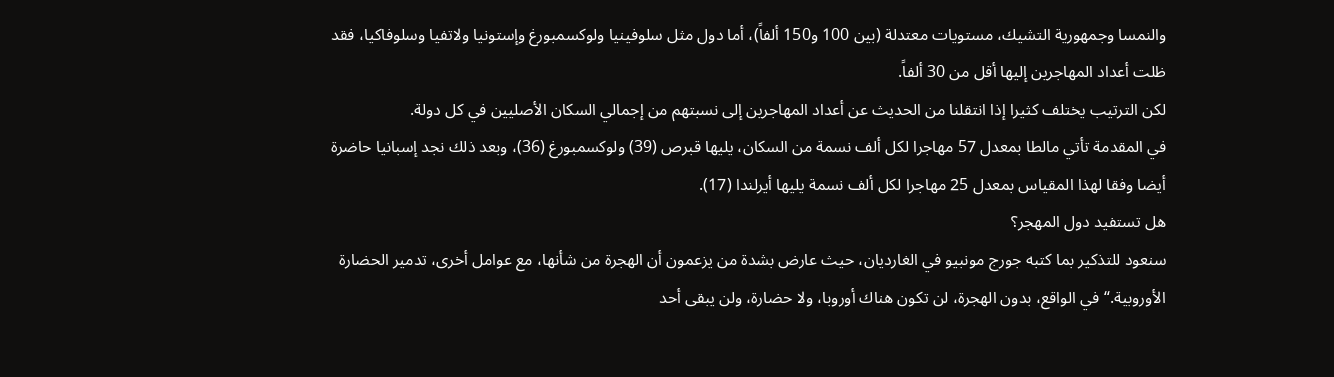والنمسا وجمهورية التشيك، مستويات معتدلة (بين 100 و150 ألفاً)، أما دول مثل سلوفينيا ولوكسمبورغ وإستونيا ولاتفيا وسلوفاكيا، فقد ظلت أعداد المهاجرين إليها أقل من 30 ألفاً.
لكن الترتيب يختلف كثيرا إذا انتقلنا من الحديث عن أعداد المهاجرين إلى نسبتهم من إجمالي السكان الأصليين في كل دولة.
في المقدمة تأتي مالطا بمعدل 57 مهاجرا لكل ألف نسمة من السكان، يليها قبرص (39) ولوكسمبورغ (36)، وبعد ذلك نجد إسبانيا حاضرة أيضا وفقا لهذا المقياس بمعدل 25 مهاجرا لكل ألف نسمة يليها أيرلندا (17).
هل تستفيد دول المهجر؟
سنعود للتذكير بما كتبه جورج مونبيو في الغارديان، حيث عارض بشدة من يزعمون أن الهجرة من شأنها، مع عوامل أخرى، تدمير الحضارة الأوروبية.“في الواقع، بدون الهجرة، لن تكون هناك أوروبا، ولا حضارة، ولن يبقى أحد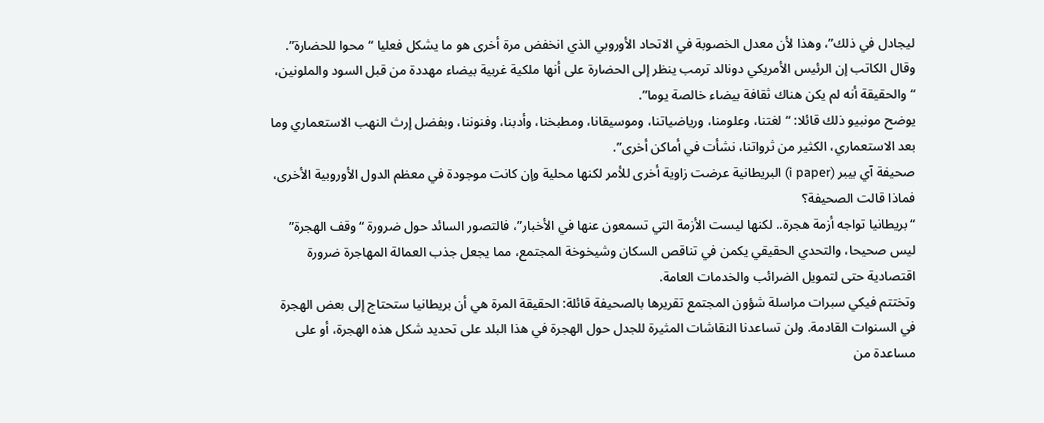ليجادل في ذلك”، وهذا لأن معدل الخصوبة في الاتحاد الأوروبي الذي انخفض مرة أخرى هو ما يشكل فعليا “محوا للحضارة”.
وقال الكاتب إن الرئيس الأمريكي دونالد ترمب ينظر إلى الحضارة على أنها ملكية غربية بيضاء مهددة من قبل السود والملونين، “والحقيقة أنه لم يكن هناك ثقافة بيضاء خالصة يوما”.
يوضح مونبيو ذلك قائلا: “لغتنا، وعلومنا، ورياضياتنا، وموسيقانا، ومطبخنا، وأدبنا، وفنوننا، وبفضل إرث النهب الاستعماري وما بعد الاستعماري، الكثير من ثرواتنا، نشأت في أماكن أخرى”.
صحيفة آي بيبر (i paper) البريطانية عرضت زاوية أخرى للأمر لكنها محلية وإن كانت موجودة في معظم الدول الأوروبية الأخرى، فماذا قالت الصحيفة؟
“بريطانيا تواجه أزمة هجرة.. لكنها ليست الأزمة التي تسمعون عنها في الأخبار”، فالتصور السائد حول ضرورة “وقف الهجرة” ليس صحيحا، والتحدي الحقيقي يكمن في تناقص السكان وشيخوخة المجتمع، مما يجعل جذب العمالة المهاجرة ضرورة اقتصادية حتى لتمويل الضرائب والخدمات العامة.
وتختتم فيكي سبرات مراسلة شؤون المجتمع تقريرها بالصحيفة قائلة: الحقيقة المرة هي أن بريطانيا ستحتاج إلى بعض الهجرة في السنوات القادمة. ولن تساعدنا النقاشات المثيرة للجدل حول الهجرة في هذا البلد على تحديد شكل هذه الهجرة، أو على مساعدة من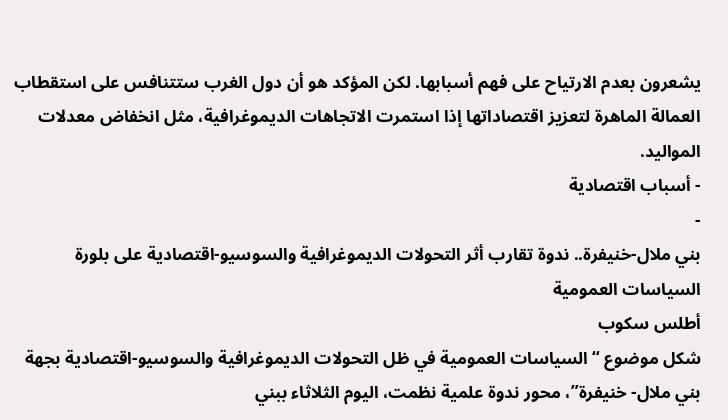يشعرون بعدم الارتياح على فهم أسبابها. لكن المؤكد هو أن دول الغرب ستتنافس على استقطاب العمالة الماهرة لتعزيز اقتصاداتها إذا استمرت الاتجاهات الديموغرافية، مثل انخفاض معدلات المواليد.
- أسباب اقتصادية
-
بني ملال-خنيفرة.. ندوة تقارب أثر التحولات الديموغرافية والسوسيو-اقتصادية على بلورة السياسات العمومية
أطلس سكوب
شكل موضوع “السياسات العمومية في ظل التحولات الديموغرافية والسوسيو-اقتصادية بجهة بني ملال- خنيفرة”، محور ندوة علمية نظمت، اليوم الثلاثاء ببني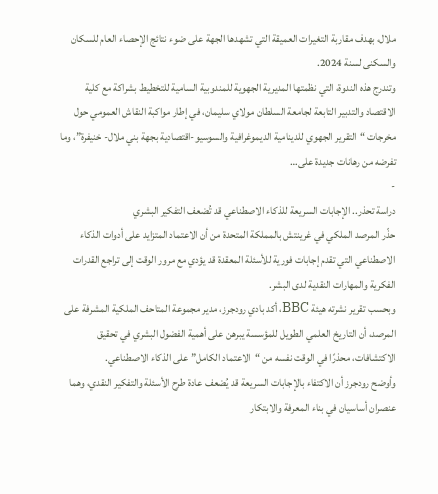ملال، بهدف مقاربة التغيرات العميقة التي تشهدها الجهة على ضوء نتائج الإحصاء العام للسكان والسكنى لسنة 2024.
وتندرج هذه الندوة، التي نظمتها المديرية الجهوية للمندوبية السامية للتخطيط بشراكة مع كلية الاقتصاد والتدبير التابعة لجامعة السلطان مولاي سليمان، في إطار مواكبة النقاش العمومي حول مخرجات “التقرير الجهوي للدينامية الديموغرافية والسوسيو-اقتصادية بجهة بني ملال- خنيفرة”، وما تفرضه من رهانات جديدة على…
-
دراسة تحذر.. الإجابات السريعة للذكاء الاصطناعي قد تُضعف التفكير البشري
حذّر المرصد الملكي في غرينتش بالمملكة المتحدة من أن الاعتماد المتزايد على أدوات الذكاء الاصطناعي التي تقدم إجابات فورية للأسئلة المعقدة قد يؤدي مع مرور الوقت إلى تراجع القدرات الفكرية والمهارات النقدية لدى البشر.
وبحسب تقرير نشرته هيئة BBC، أكد بادي رودجرز، مدير مجموعة المتاحف الملكية المشرفة على المرصد، أن التاريخ العلمي الطويل للمؤسسة يبرهن على أهمية الفضول البشري في تحقيق الاكتشافات، محذرًا في الوقت نفسه من “الاعتماد الكامل” على الذكاء الاصطناعي.
وأوضح رودجرز أن الاكتفاء بالإجابات السريعة قد يُضعف عادة طرح الأسئلة والتفكير النقدي، وهما عنصران أساسيان في بناء المعرفة والابتكار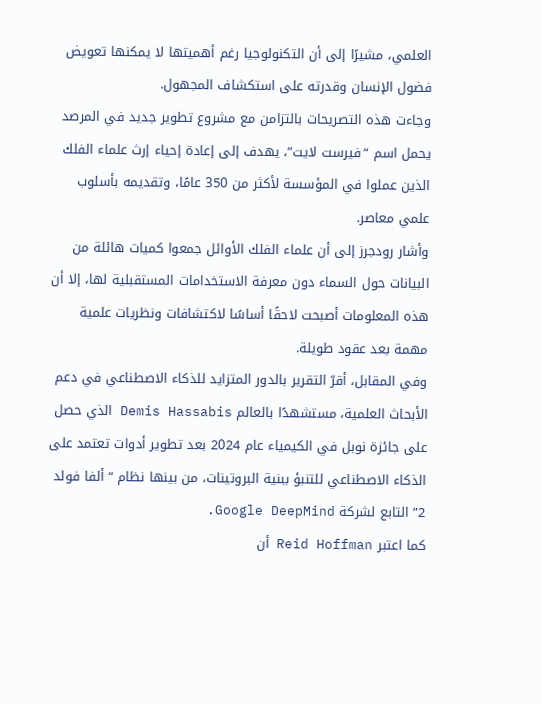العلمي، مشيرًا إلى أن التكنولوجيا رغم أهميتها لا يمكنها تعويض فضول الإنسان وقدرته على استكشاف المجهول.
وجاءت هذه التصريحات بالتزامن مع مشروع تطوير جديد في المرصد يحمل اسم “فيرست لايت”، يهدف إلى إعادة إحياء إرث علماء الفلك الذين عملوا في المؤسسة لأكثر من 350 عامًا، وتقديمه بأسلوب علمي معاصر.
وأشار رودجرز إلى أن علماء الفلك الأوائل جمعوا كميات هائلة من البيانات حول السماء دون معرفة الاستخدامات المستقبلية لها، إلا أن هذه المعلومات أصبحت لاحقًا أساسًا لاكتشافات ونظريات علمية مهمة بعد عقود طويلة.
وفي المقابل، أقرّ التقرير بالدور المتزايد للذكاء الاصطناعي في دعم الأبحاث العلمية، مستشهدًا بالعالم Demis Hassabis الذي حصل على جائزة نوبل في الكيمياء عام 2024 بعد تطوير أدوات تعتمد على الذكاء الاصطناعي للتنبؤ ببنية البروتينات، من بينها نظام “ألفا فولد 2” التابع لشركة Google DeepMind.
كما اعتبر Reid Hoffman أن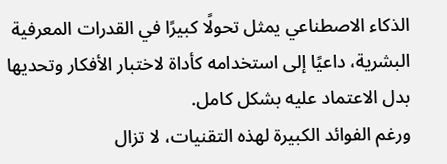الذكاء الاصطناعي يمثل تحولًا كبيرًا في القدرات المعرفية البشرية، داعيًا إلى استخدامه كأداة لاختبار الأفكار وتحديها بدل الاعتماد عليه بشكل كامل.
ورغم الفوائد الكبيرة لهذه التقنيات، لا تزال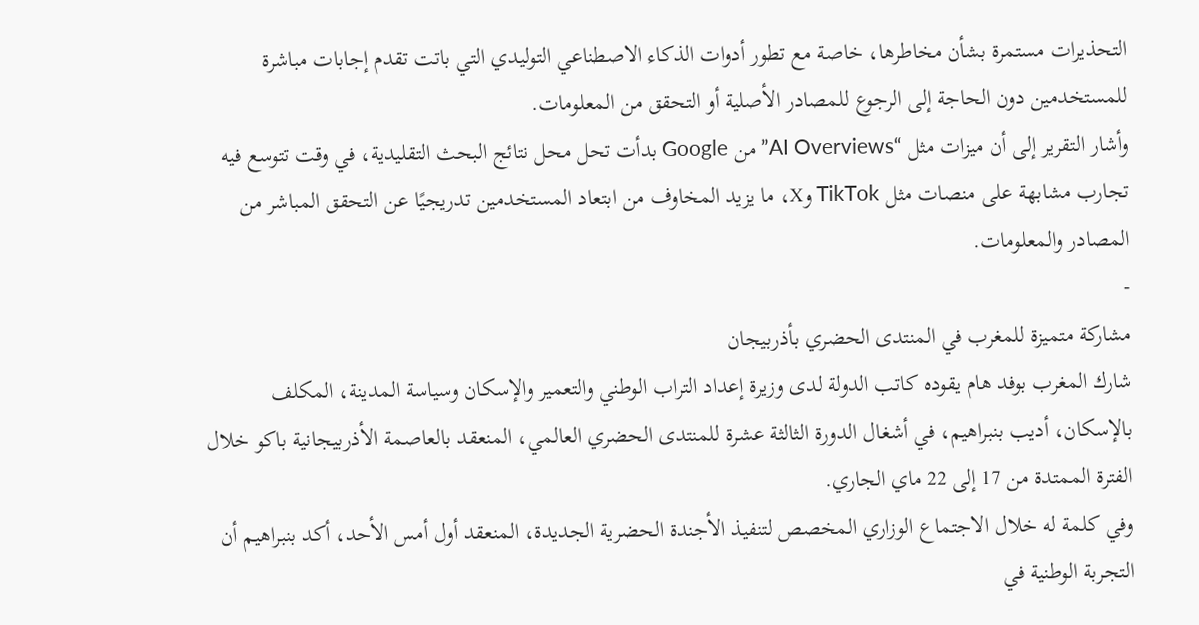التحذيرات مستمرة بشأن مخاطرها، خاصة مع تطور أدوات الذكاء الاصطناعي التوليدي التي باتت تقدم إجابات مباشرة للمستخدمين دون الحاجة إلى الرجوع للمصادر الأصلية أو التحقق من المعلومات.
وأشار التقرير إلى أن ميزات مثل “AI Overviews” من Google بدأت تحل محل نتائج البحث التقليدية، في وقت تتوسع فيه تجارب مشابهة على منصات مثل TikTok وX، ما يزيد المخاوف من ابتعاد المستخدمين تدريجيًا عن التحقق المباشر من المصادر والمعلومات.
-
مشاركة متميزة للمغرب في المنتدى الحضري بأذربيجان
شارك المغرب بوفد هام يقوده كاتب الدولة لدى وزيرة إعداد التراب الوطني والتعمير والإسكان وسياسة المدينة، المكلف بالإسكان، أديب بنبراهيم، في أشغال الدورة الثالثة عشرة للمنتدى الحضري العالمي، المنعقد بالعاصمة الأذربيجانية باكو خلال الفترة الممتدة من 17 إلى 22 ماي الجاري.
وفي كلمة له خلال الاجتماع الوزاري المخصص لتنفيذ الأجندة الحضرية الجديدة، المنعقد أول أمس الأحد، أكد بنبراهيم أن التجربة الوطنية في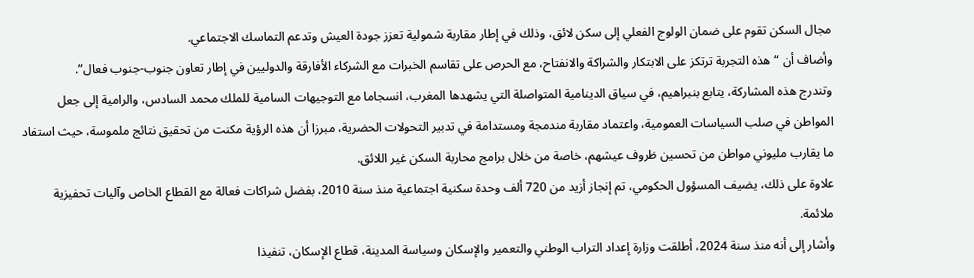مجال السكن تقوم على ضمان الولوج الفعلي إلى سكن لائق، وذلك في إطار مقاربة شمولية تعزز جودة العيش وتدعم التماسك الاجتماعي.
وأضاف أن “هذه التجربة ترتكز على الابتكار والشراكة والانفتاح، مع الحرص على تقاسم الخبرات مع الشركاء الأفارقة والدوليين في إطار تعاون جنوب-جنوب فعال”.
وتندرج هذه المشاركة، يتابع بنبراهيم، في سياق الدينامية المتواصلة التي يشهدها المغرب، انسجاما مع التوجيهات السامية للملك محمد السادس، والرامية إلى جعل المواطن في صلب السياسات العمومية، واعتماد مقاربة مندمجة ومستدامة في تدبير التحولات الحضرية، مبرزا أن هذه الرؤية مكنت من تحقيق نتائج ملموسة، حيث استفاد ما يقارب مليوني مواطن من تحسين ظروف عيشهم، خاصة من خلال برامج محاربة السكن غير اللائق.
علاوة على ذلك، يضيف المسؤول الحكومي، تم إنجاز أزيد من 720 ألف وحدة سكنية اجتماعية منذ سنة 2010، بفضل شراكات فعالة مع القطاع الخاص وآليات تحفيزية ملائمة.
وأشار إلى أنه منذ سنة 2024، أطلقت وزارة إعداد التراب الوطني والتعمير والإسكان وسياسة المدينة، قطاع الإسكان، تنفيذا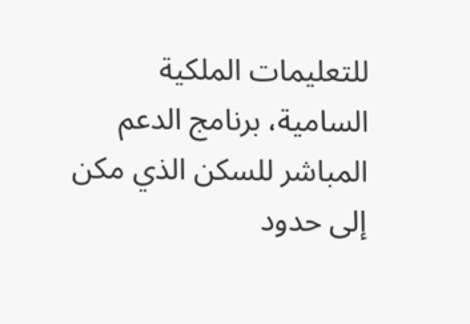للتعليمات الملكية السامية، برنامج الدعم المباشر للسكن الذي مكن إلى حدود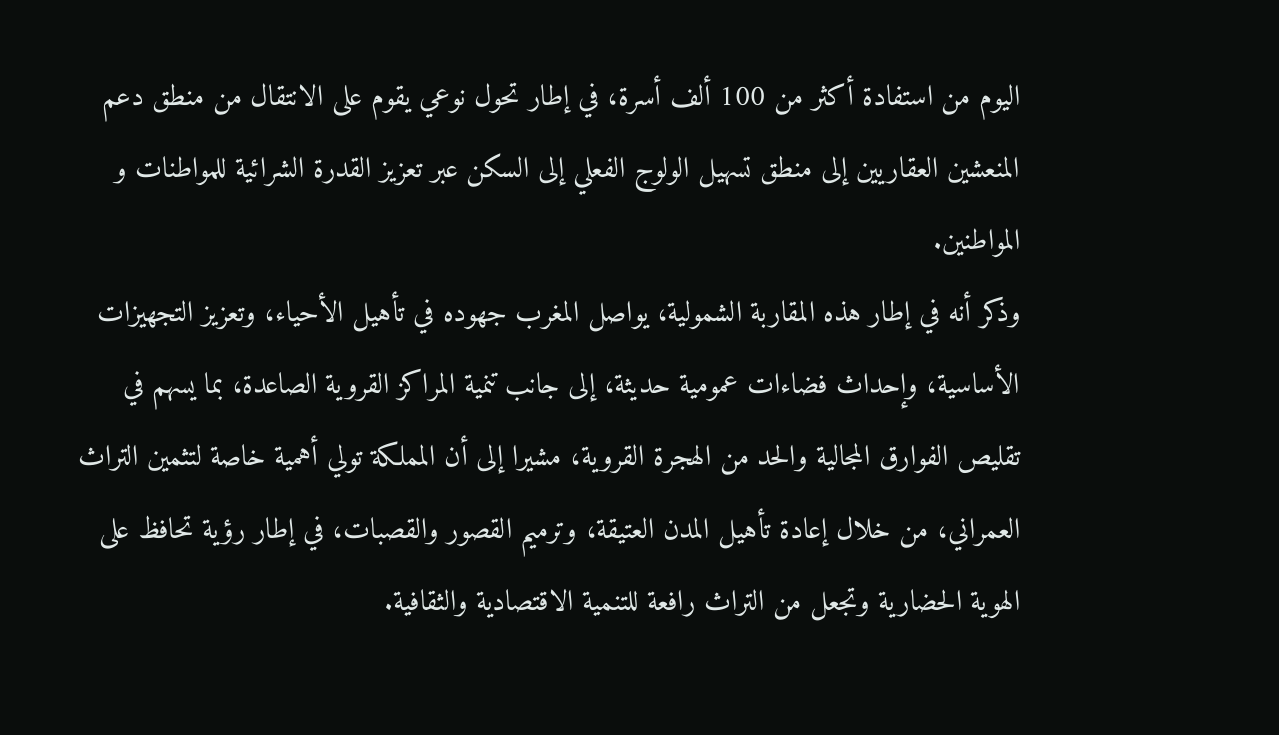اليوم من استفادة أكثر من 100 ألف أسرة، في إطار تحول نوعي يقوم على الانتقال من منطق دعم المنعشين العقاريين إلى منطق تسهيل الولوج الفعلي إلى السكن عبر تعزيز القدرة الشرائية للمواطنات و المواطنين.
وذكر أنه في إطار هذه المقاربة الشمولية، يواصل المغرب جهوده في تأهيل الأحياء، وتعزيز التجهيزات الأساسية، وإحداث فضاءات عمومية حديثة، إلى جانب تنمية المراكز القروية الصاعدة، بما يسهم في تقليص الفوارق المجالية والحد من الهجرة القروية، مشيرا إلى أن المملكة تولي أهمية خاصة لتثمين التراث العمراني، من خلال إعادة تأهيل المدن العتيقة، وترميم القصور والقصبات، في إطار رؤية تحافظ على الهوية الحضارية وتجعل من التراث رافعة للتنمية الاقتصادية والثقافية.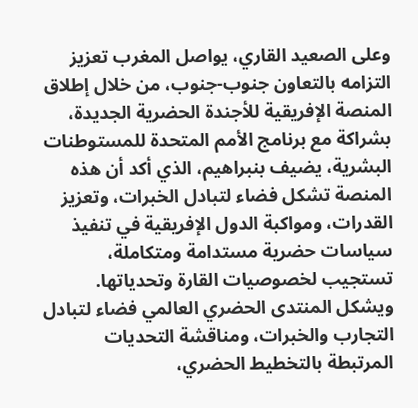وعلى الصعيد القاري، يواصل المغرب تعزيز التزامه بالتعاون جنوب-جنوب، من خلال إطلاق المنصة الإفريقية للأجندة الحضرية الجديدة، بشراكة مع برنامج الأمم المتحدة للمستوطنات البشرية، يضيف بنبراهيم، الذي أكد أن هذه المنصة تشكل فضاء لتبادل الخبرات، وتعزيز القدرات، ومواكبة الدول الإفريقية في تنفيذ سياسات حضرية مستدامة ومتكاملة، تستجيب لخصوصيات القارة وتحدياتها.
ويشكل المنتدى الحضري العالمي فضاء لتبادل التجارب والخبرات، ومناقشة التحديات المرتبطة بالتخطيط الحضري،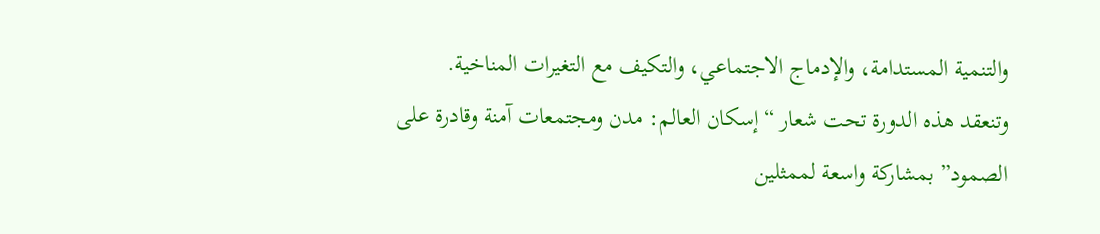والتنمية المستدامة، والإدماج الاجتماعي، والتكيف مع التغيرات المناخية.
وتنعقد هذه الدورة تحت شعار “إسكان العالم: مدن ومجتمعات آمنة وقادرة على الصمود” بمشاركة واسعة لممثلين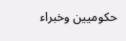حكوميين وخبراء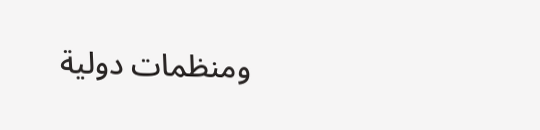ومنظمات دولية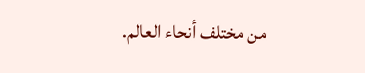من مختلف أنحاء العالم.